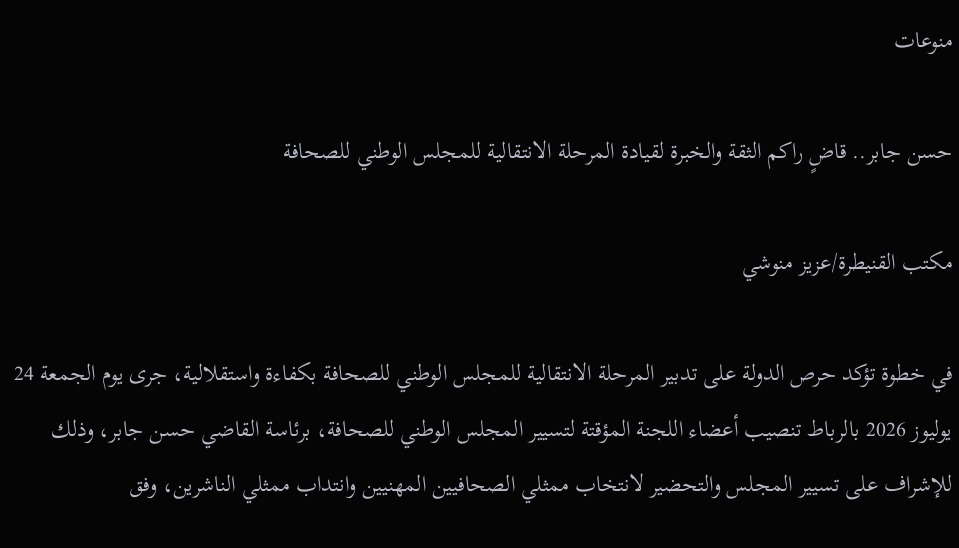منوعات

حسن جابر.. قاضٍ راكم الثقة والخبرة لقيادة المرحلة الانتقالية للمجلس الوطني للصحافة

مكتب القنيطرة/عزيز منوشي

في خطوة تؤكد حرص الدولة على تدبير المرحلة الانتقالية للمجلس الوطني للصحافة بكفاءة واستقلالية، جرى يوم الجمعة 24 يوليوز 2026 بالرباط تنصيب أعضاء اللجنة المؤقتة لتسيير المجلس الوطني للصحافة، برئاسة القاضي حسن جابر، وذلك للإشراف على تسيير المجلس والتحضير لانتخاب ممثلي الصحافيين المهنيين وانتداب ممثلي الناشرين، وفق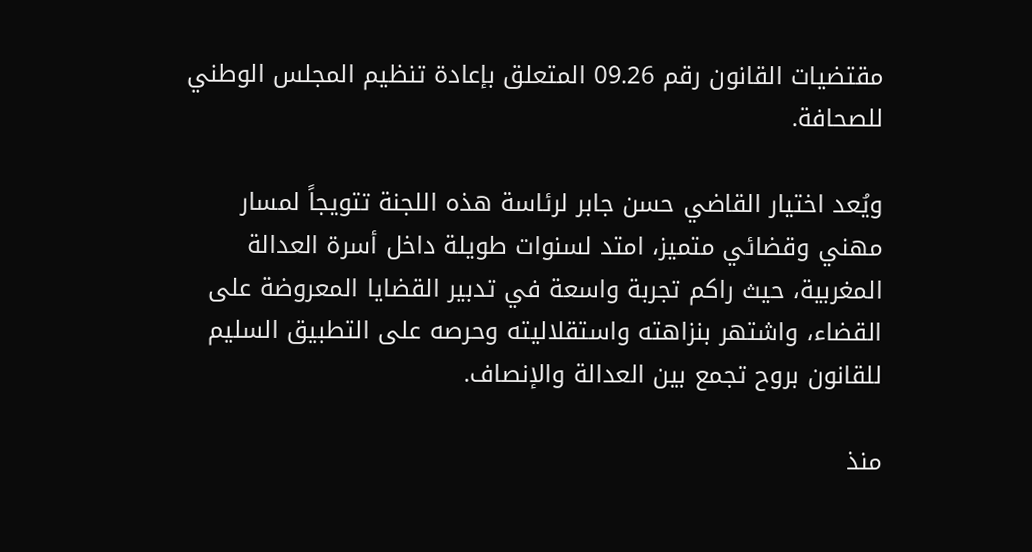مقتضيات القانون رقم 09.26 المتعلق بإعادة تنظيم المجلس الوطني للصحافة.

ويُعد اختيار القاضي حسن جابر لرئاسة هذه اللجنة تتويجاً لمسار مهني وقضائي متميز، امتد لسنوات طويلة داخل أسرة العدالة المغربية، حيث راكم تجربة واسعة في تدبير القضايا المعروضة على القضاء، واشتهر بنزاهته واستقلاليته وحرصه على التطبيق السليم للقانون بروح تجمع بين العدالة والإنصاف.

منذ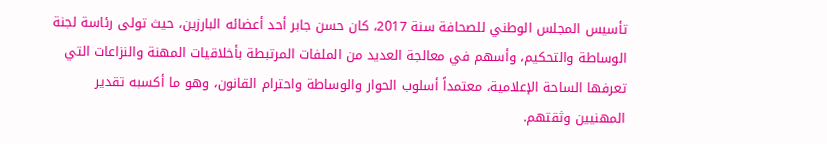تأسيس المجلس الوطني للصحافة سنة 2017، كان حسن جابر أحد أعضائه البارزين، حيث تولى رئاسة لجنة الوساطة والتحكيم، وأسهم في معالجة العديد من الملفات المرتبطة بأخلاقيات المهنة والنزاعات التي تعرفها الساحة الإعلامية، معتمداً أسلوب الحوار والوساطة واحترام القانون، وهو ما أكسبه تقدير المهنيين وثقتهم.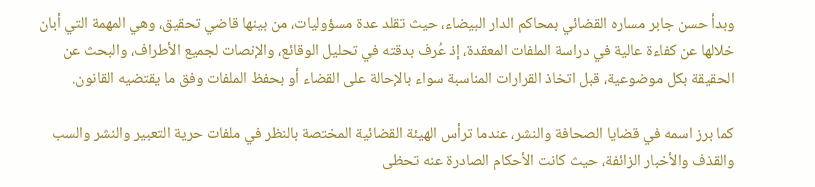وبدأ حسن جابر مساره القضائي بمحاكم الدار البيضاء، حيث تقلد عدة مسؤوليات، من بينها قاضي تحقيق، وهي المهمة التي أبان خلالها عن كفاءة عالية في دراسة الملفات المعقدة، إذ عُرف بدقته في تحليل الوقائع، والإنصات لجميع الأطراف، والبحث عن الحقيقة بكل موضوعية، قبل اتخاذ القرارات المناسبة سواء بالإحالة على القضاء أو بحفظ الملفات وفق ما يقتضيه القانون.

كما برز اسمه في قضايا الصحافة والنشر، عندما ترأس الهيئة القضائية المختصة بالنظر في ملفات حرية التعبير والنشر والسب والقذف والأخبار الزائفة، حيث كانت الأحكام الصادرة عنه تحظى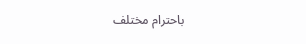باحترام مختلف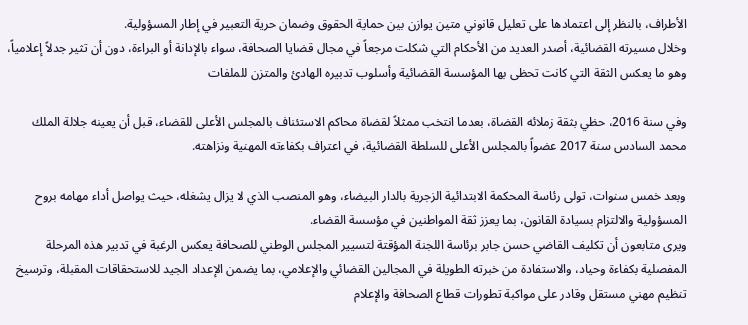الأطراف، بالنظر إلى اعتمادها على تعليل قانوني متين يوازن بين حماية الحقوق وضمان حرية التعبير في إطار المسؤولية.
وخلال مسيرته القضائية، أصدر العديد من الأحكام التي شكلت مرجعاً في مجال قضايا الصحافة، سواء بالإدانة أو البراءة، دون أن تثير جدلاً إعلامياً، وهو ما يعكس الثقة التي كانت تحظى بها المؤسسة القضائية وأسلوب تدبيره الهادئ والمتزن للملفات

وفي سنة 2016، حظي بثقة زملائه القضاة، بعدما انتخب ممثلاً لقضاة محاكم الاستئناف بالمجلس الأعلى للقضاء، قبل أن يعينه جلالة الملك محمد السادس سنة 2017 عضواً بالمجلس الأعلى للسلطة القضائية، في اعتراف بكفاءته المهنية ونزاهته.

وبعد خمس سنوات، تولى رئاسة المحكمة الابتدائية الزجرية بالدار البيضاء، وهو المنصب الذي لا يزال يشغله، حيث يواصل أداء مهامه بروح المسؤولية والالتزام بسيادة القانون، بما يعزز ثقة المواطنين في مؤسسة القضاء.
ويرى متابعون أن تكليف القاضي حسن جابر برئاسة اللجنة المؤقتة لتسيير المجلس الوطني للصحافة يعكس الرغبة في تدبير هذه المرحلة المفصلية بكفاءة وحياد، والاستفادة من خبرته الطويلة في المجالين القضائي والإعلامي، بما يضمن الإعداد الجيد للاستحقاقات المقبلة، وترسيخ تنظيم مهني مستقل وقادر على مواكبة تطورات قطاع الصحافة والإعلام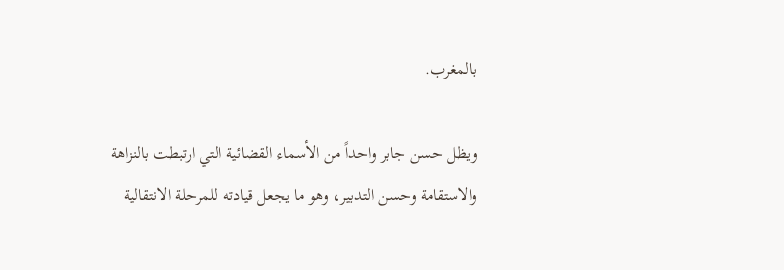بالمغرب.

ويظل حسن جابر واحداً من الأسماء القضائية التي ارتبطت بالنزاهة والاستقامة وحسن التدبير، وهو ما يجعل قيادته للمرحلة الانتقالية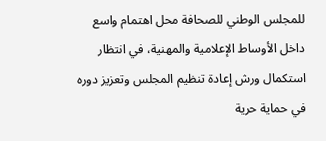للمجلس الوطني للصحافة محل اهتمام واسع داخل الأوساط الإعلامية والمهنية، في انتظار استكمال ورش إعادة تنظيم المجلس وتعزيز دوره في حماية حرية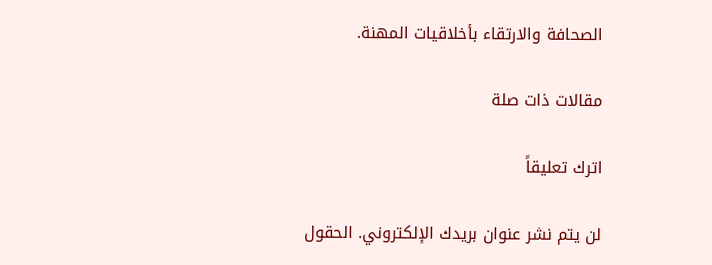الصحافة والارتقاء بأخلاقيات المهنة.

مقالات ذات صلة

اترك تعليقاً

لن يتم نشر عنوان بريدك الإلكتروني. الحقول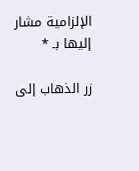الإلزامية مشار إليها بـ *

زر الذهاب إلى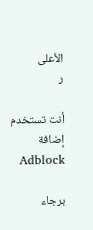الأعلى
ر

أنت تستخدم إضافة Adblock

برجاء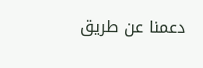دعمنا عن طريق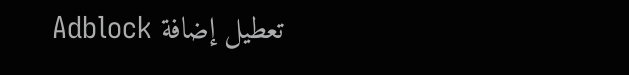تعطيل إضافة Adblock